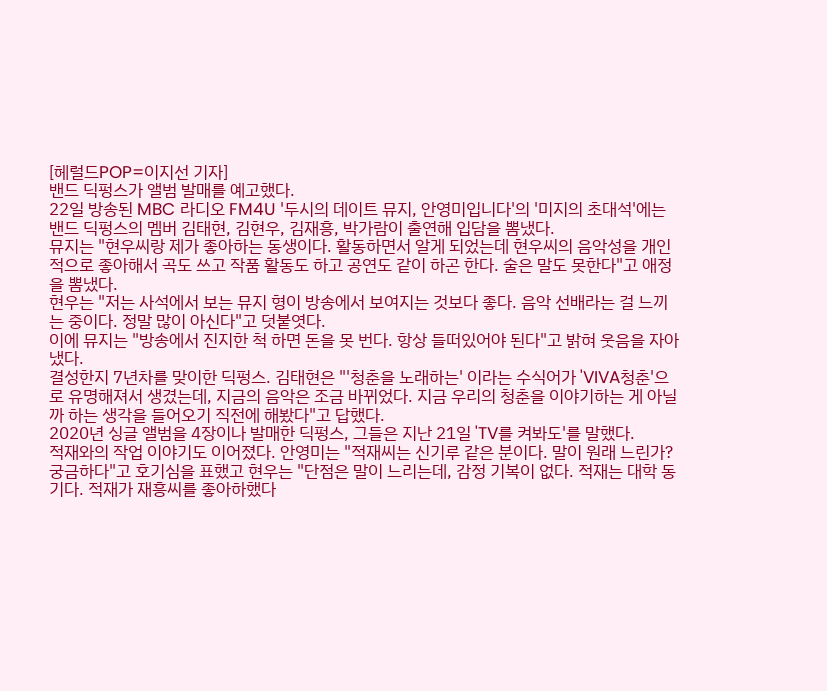[헤럴드POP=이지선 기자]
밴드 딕펑스가 앨범 발매를 예고했다.
22일 방송된 MBC 라디오 FM4U '두시의 데이트 뮤지, 안영미입니다'의 '미지의 초대석'에는 밴드 딕펑스의 멤버 김태현, 김현우, 김재흥, 박가람이 출연해 입담을 뽐냈다.
뮤지는 "현우씨랑 제가 좋아하는 동생이다. 활동하면서 알게 되었는데 현우씨의 음악성을 개인적으로 좋아해서 곡도 쓰고 작품 활동도 하고 공연도 같이 하곤 한다. 술은 말도 못한다"고 애정을 뽐냈다.
현우는 "저는 사석에서 보는 뮤지 형이 방송에서 보여지는 것보다 좋다. 음악 선배라는 걸 느끼는 중이다. 정말 많이 아신다"고 덧붙엿다.
이에 뮤지는 "방송에서 진지한 척 하면 돈을 못 번다. 항상 들떠있어야 된다"고 밝혀 웃음을 자아냈다.
결성한지 7년차를 맞이한 딕펑스. 김태현은 "'청춘을 노래하는' 이라는 수식어가 'VIVA청춘'으로 유명해져서 생겼는데, 지금의 음악은 조금 바뀌었다. 지금 우리의 청춘을 이야기하는 게 아닐까 하는 생각을 들어오기 직전에 해봤다"고 답했다.
2020년 싱글 앨범을 4장이나 발매한 딕펑스, 그들은 지난 21일 'TV를 켜봐도'를 말했다.
적재와의 작업 이야기도 이어졌다. 안영미는 "적재씨는 신기루 같은 분이다. 말이 원래 느린가? 궁금하다"고 호기심을 표했고 현우는 "단점은 말이 느리는데, 감정 기복이 없다. 적재는 대학 동기다. 적재가 재흥씨를 좋아하했다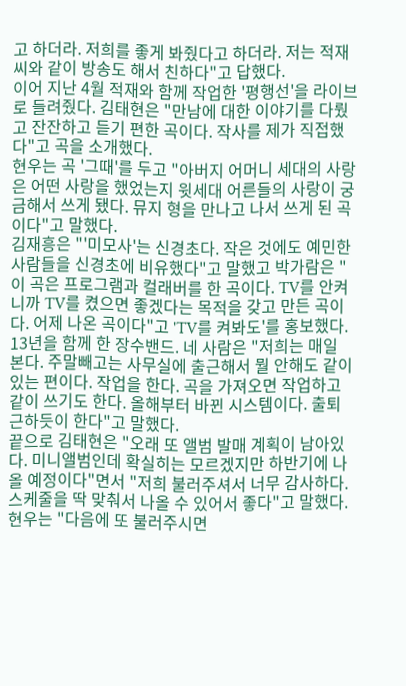고 하더라. 저희를 좋게 봐줬다고 하더라. 저는 적재씨와 같이 방송도 해서 친하다"고 답했다.
이어 지난 4월 적재와 함께 작업한 '평행선'을 라이브로 들려줬다. 김태현은 "만남에 대한 이야기를 다뤘고 잔잔하고 듣기 편한 곡이다. 작사를 제가 직접했다"고 곡을 소개했다.
현우는 곡 '그때'를 두고 "아버지 어머니 세대의 사랑은 어떤 사랑을 했었는지 윗세대 어른들의 사랑이 궁금해서 쓰게 됐다. 뮤지 형을 만나고 나서 쓰게 된 곡이다"고 말했다.
김재흥은 "'미모사'는 신경초다. 작은 것에도 예민한 사람들을 신경초에 비유했다"고 말했고 박가람은 "이 곡은 프로그램과 컬래버를 한 곡이다. TV를 안켜니까 TV를 켰으면 좋겠다는 목적을 갖고 만든 곡이다. 어제 나온 곡이다"고 'TV를 켜봐도'를 홍보했다.
13년을 함께 한 장수밴드. 네 사람은 "저희는 매일 본다. 주말빼고는 사무실에 출근해서 뭘 안해도 같이 있는 편이다. 작업을 한다. 곡을 가져오면 작업하고 같이 쓰기도 한다. 올해부터 바뀐 시스템이다. 출퇴근하듯이 한다"고 말했다.
끝으로 김태현은 "오래 또 앨범 발매 계획이 남아있다. 미니앨범인데 확실히는 모르겠지만 하반기에 나올 예정이다"면서 "저희 불러주셔서 너무 감사하다. 스케줄을 딱 맞춰서 나올 수 있어서 좋다"고 말했다.
현우는 "다음에 또 불러주시면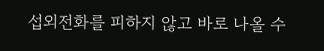섭외전화를 피하지 않고 바로 나올 수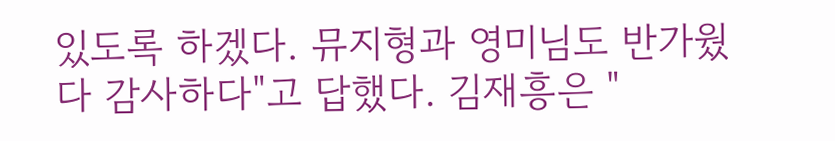있도록 하겠다. 뮤지형과 영미님도 반가웠다 감사하다"고 답했다. 김재흥은 "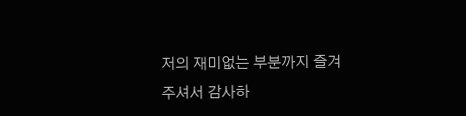저의 재미없는 부분까지 즐겨주셔서 감사하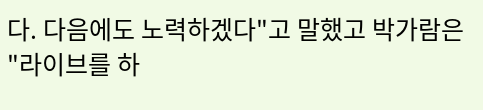다. 다음에도 노력하겠다"고 말했고 박가람은 "라이브를 하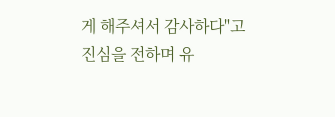게 해주셔서 감사하다"고 진심을 전하며 유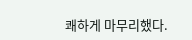쾌하게 마무리했다.